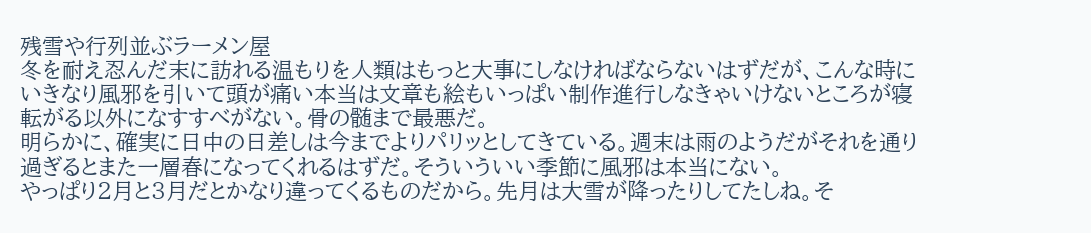残雪や行列並ぶラーメン屋
冬を耐え忍んだ末に訪れる温もりを人類はもっと大事にしなければならないはずだが、こんな時にいきなり風邪を引いて頭が痛い本当は文章も絵もいっぱい制作進行しなきゃいけないところが寝転がる以外になすすべがない。骨の髄まで最悪だ。
明らかに、確実に日中の日差しは今までよりパリッとしてきている。週末は雨のようだがそれを通り過ぎるとまた一層春になってくれるはずだ。そういういい季節に風邪は本当にない。
やっぱり2月と3月だとかなり違ってくるものだから。先月は大雪が降ったりしてたしね。そ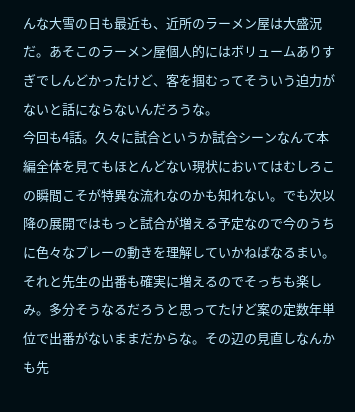んな大雪の日も最近も、近所のラーメン屋は大盛況だ。あそこのラーメン屋個人的にはボリュームありすぎでしんどかったけど、客を掴むってそういう迫力がないと話にならないんだろうな。
今回も4話。久々に試合というか試合シーンなんて本編全体を見てもほとんどない現状においてはむしろこの瞬間こそが特異な流れなのかも知れない。でも次以降の展開ではもっと試合が増える予定なので今のうちに色々なプレーの動きを理解していかねばなるまい。
それと先生の出番も確実に増えるのでそっちも楽しみ。多分そうなるだろうと思ってたけど案の定数年単位で出番がないままだからな。その辺の見直しなんかも先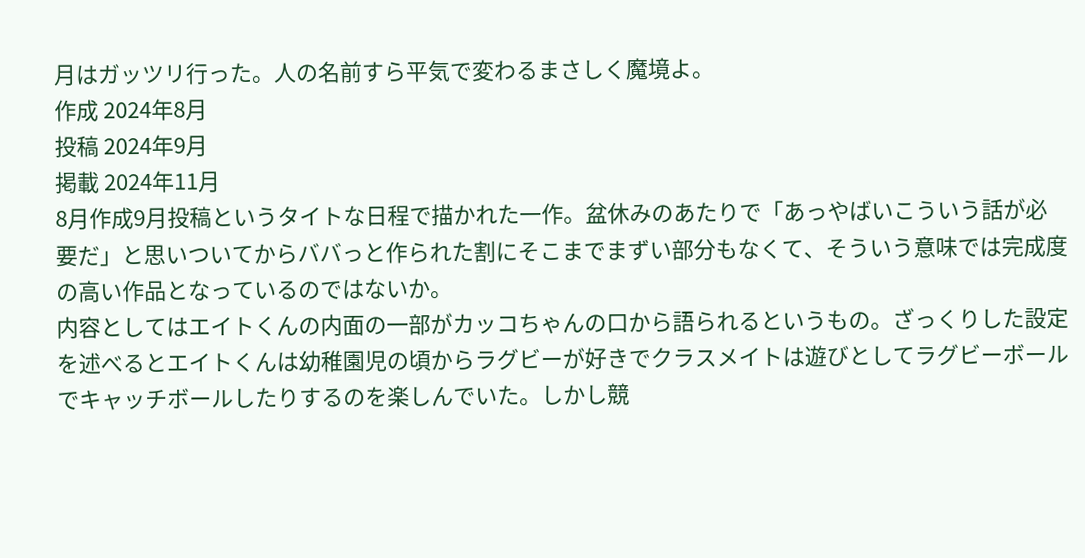月はガッツリ行った。人の名前すら平気で変わるまさしく魔境よ。
作成 2024年8月
投稿 2024年9月
掲載 2024年11月
8月作成9月投稿というタイトな日程で描かれた一作。盆休みのあたりで「あっやばいこういう話が必要だ」と思いついてからババっと作られた割にそこまでまずい部分もなくて、そういう意味では完成度の高い作品となっているのではないか。
内容としてはエイトくんの内面の一部がカッコちゃんの口から語られるというもの。ざっくりした設定を述べるとエイトくんは幼稚園児の頃からラグビーが好きでクラスメイトは遊びとしてラグビーボールでキャッチボールしたりするのを楽しんでいた。しかし競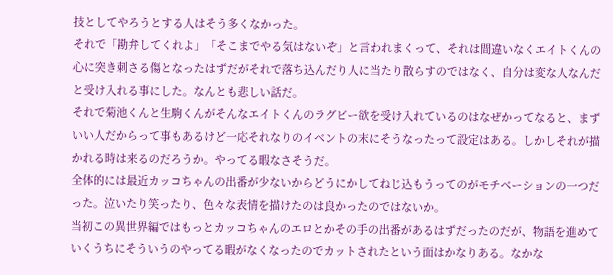技としてやろうとする人はそう多くなかった。
それで「勘弁してくれよ」「そこまでやる気はないぞ」と言われまくって、それは間違いなくエイトくんの心に突き刺さる傷となったはずだがそれで落ち込んだり人に当たり散らすのではなく、自分は変な人なんだと受け入れる事にした。なんとも悲しい話だ。
それで菊池くんと生駒くんがそんなエイトくんのラグビー欲を受け入れているのはなぜかってなると、まずいい人だからって事もあるけど一応それなりのイベントの末にそうなったって設定はある。しかしそれが描かれる時は来るのだろうか。やってる暇なさそうだ。
全体的には最近カッコちゃんの出番が少ないからどうにかしてねじ込もうってのがモチベーションの一つだった。泣いたり笑ったり、色々な表情を描けたのは良かったのではないか。
当初この異世界編ではもっとカッコちゃんのエロとかその手の出番があるはずだったのだが、物語を進めていくうちにそういうのやってる暇がなくなったのでカットされたという面はかなりある。なかな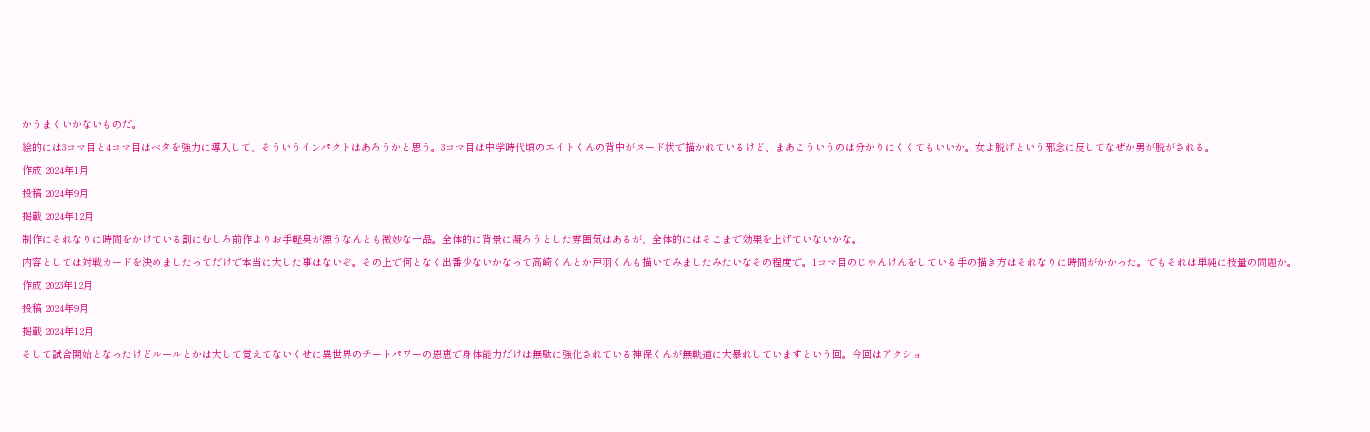かうまくいかないものだ。
絵的には3コマ目と4コマ目はベタを強力に導入して、そういうインパクトはあろうかと思う。3コマ目は中学時代頃のエイトくんの背中がヌード状で描かれているけど、まあこういうのは分かりにくくてもいいか。女よ脱げという邪念に反してなぜか男が脱がされる。
作成 2024年1月
投稿 2024年9月
掲載 2024年12月
制作にそれなりに時間をかけている割にむしろ前作よりお手軽臭が漂うなんとも微妙な一品。全体的に背景に凝ろうとした雰囲気はあるが、全体的にはそこまで効果を上げていないかな。
内容としては対戦カードを決めましたってだけで本当に大した事はないぞ。その上で何となく出番少ないかなって高崎くんとか戸羽くんも描いてみましたみたいなその程度で。1コマ目のじゃんけんをしている手の描き方はそれなりに時間がかかった。でもそれは単純に技量の問題か。
作成 2023年12月
投稿 2024年9月
掲載 2024年12月
そして試合開始となったけどルールとかは大して覚えてないくせに異世界のチートパワーの恩恵で身体能力だけは無駄に強化されている神保くんが無軌道に大暴れしていますという回。今回はアクショ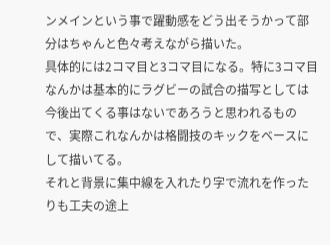ンメインという事で躍動感をどう出そうかって部分はちゃんと色々考えながら描いた。
具体的には2コマ目と3コマ目になる。特に3コマ目なんかは基本的にラグビーの試合の描写としては今後出てくる事はないであろうと思われるもので、実際これなんかは格闘技のキックをベースにして描いてる。
それと背景に集中線を入れたり字で流れを作ったりも工夫の途上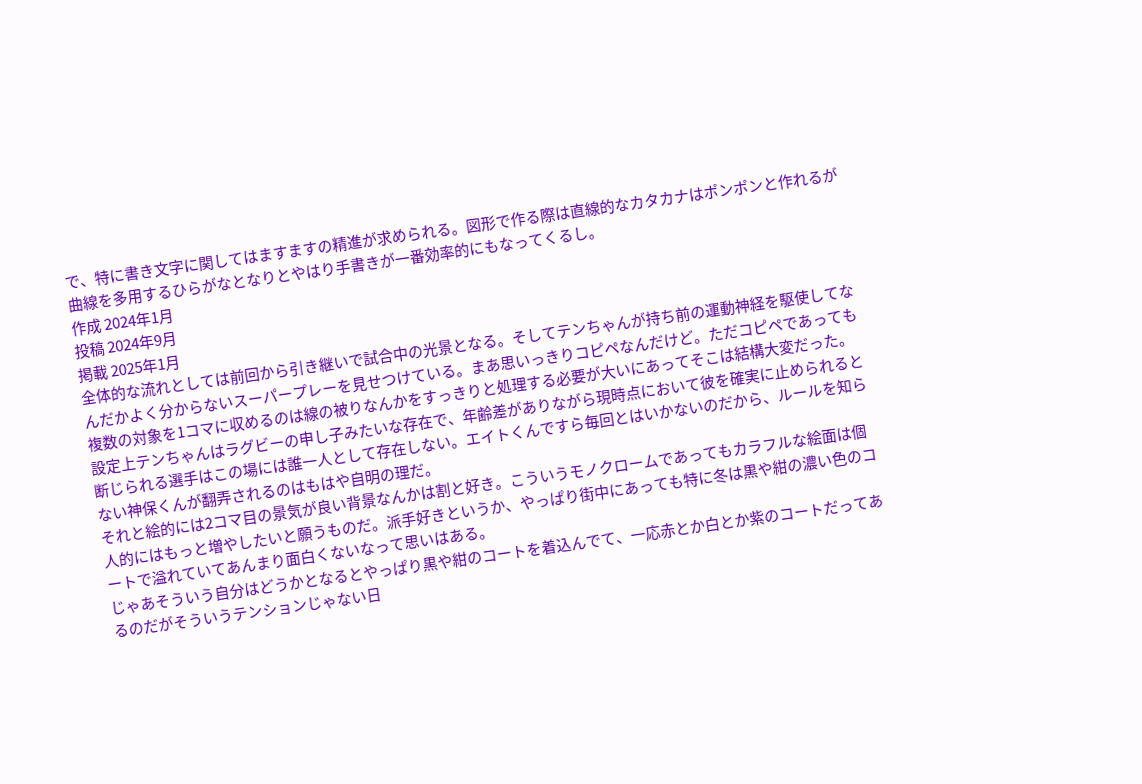で、特に書き文字に関してはますますの精進が求められる。図形で作る際は直線的なカタカナはポンポンと作れるが曲線を多用するひらがなとなりとやはり手書きが一番効率的にもなってくるし。
作成 2024年1月
投稿 2024年9月
掲載 2025年1月
全体的な流れとしては前回から引き継いで試合中の光景となる。そしてテンちゃんが持ち前の運動神経を駆使してなんだかよく分からないスーパープレーを見せつけている。まあ思いっきりコピペなんだけど。ただコピペであっても複数の対象を1コマに収めるのは線の被りなんかをすっきりと処理する必要が大いにあってそこは結構大変だった。
設定上テンちゃんはラグビーの申し子みたいな存在で、年齢差がありながら現時点において彼を確実に止められると断じられる選手はこの場には誰一人として存在しない。エイトくんですら毎回とはいかないのだから、ルールを知らない神保くんが翻弄されるのはもはや自明の理だ。
それと絵的には2コマ目の景気が良い背景なんかは割と好き。こういうモノクロームであってもカラフルな絵面は個人的にはもっと増やしたいと願うものだ。派手好きというか、やっぱり街中にあっても特に冬は黒や紺の濃い色のコートで溢れていてあんまり面白くないなって思いはある。
じゃあそういう自分はどうかとなるとやっぱり黒や紺のコートを着込んでて、一応赤とか白とか紫のコートだってあるのだがそういうテンションじゃない日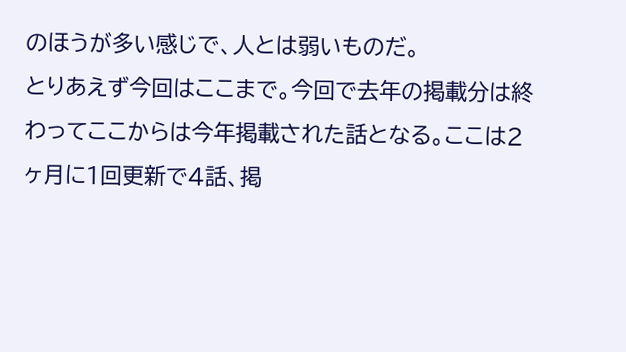のほうが多い感じで、人とは弱いものだ。
とりあえず今回はここまで。今回で去年の掲載分は終わってここからは今年掲載された話となる。ここは2ヶ月に1回更新で4話、掲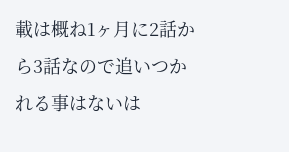載は概ね1ヶ月に2話から3話なので追いつかれる事はないは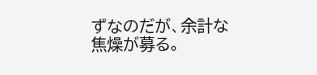ずなのだが、余計な焦燥が募る。